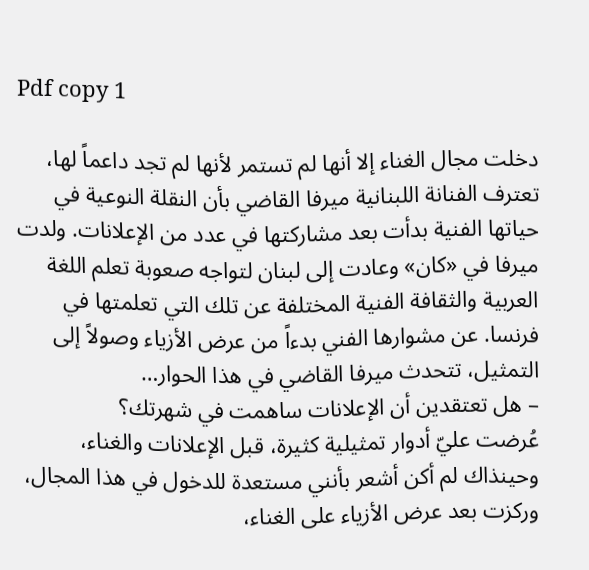Pdf copy 1

دخلت مجال الغناء إلا أنها لم تستمر لأنها لم تجد داعماً لها، تعترف الفنانة اللبنانية ميرفا القاضي بأن النقلة النوعية في حياتها الفنية بدأت بعد مشاركتها في عدد من الإعلانات. ولدت ميرفا في «كان» وعادت إلى لبنان لتواجه صعوبة تعلم اللغة العربية والثقافة الفنية المختلفة عن تلك التي تعلمتها في فرنسا. عن مشوارها الفني بدءاً من عرض الأزياء وصولاً إلى التمثيل، تتحدث ميرفا القاضي في هذا الحوار…
– هل تعتقدين أن الإعلانات ساهمت في شهرتك؟
عُرضت عليّ أدوار تمثيلية كثيرة، قبل الإعلانات والغناء، وحينذاك لم أكن أشعر بأنني مستعدة للدخول في هذا المجال، وركزت بعد عرض الأزياء على الغناء،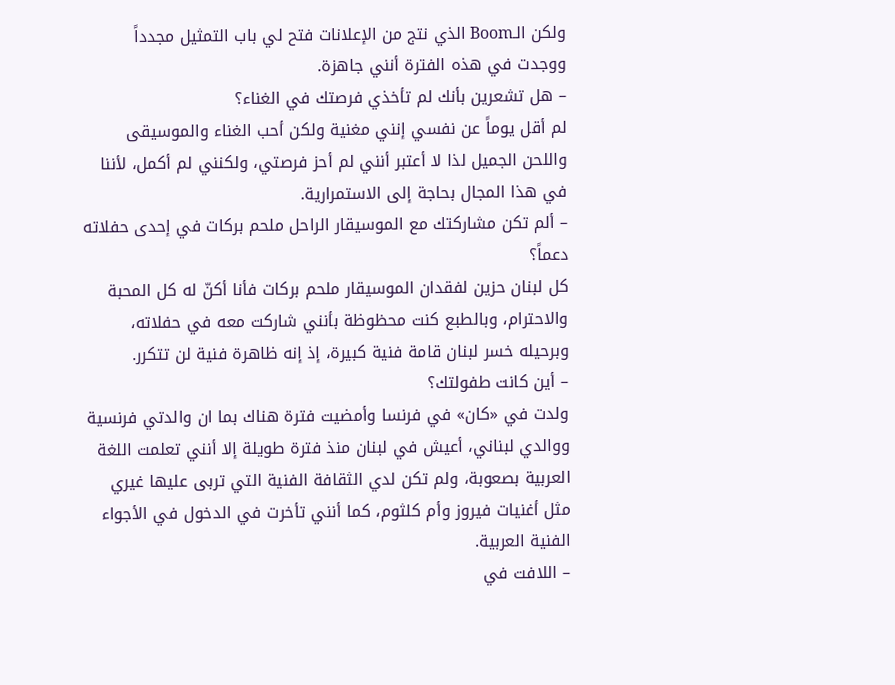ولكن الـBoom الذي نتج من الإعلانات فتح لي باب التمثيل مجدداً ووجدت في هذه الفترة أنني جاهزة.
– هل تشعرين بأنك لم تأخذي فرصتك في الغناء؟
لم أقل يوماً عن نفسي إنني مغنية ولكن أحب الغناء والموسيقى واللحن الجميل لذا لا أعتبر أنني لم أحز فرصتي، ولكنني لم أكمل، لأننا في هذا المجال بحاجة إلى الاستمرارية.
– ألم تكن مشاركتك مع الموسيقار الراحل ملحم بركات في إحدى حفلاته دعماً؟
كل لبنان حزين لفقدان الموسيقار ملحم بركات فأنا أكنّ له كل المحبة والاحترام، وبالطبع كنت محظوظة بأنني شاركت معه في حفلاته، وبرحيله خسر لبنان قامة فنية كبيرة، إذ إنه ظاهرة فنية لن تتكرر.
– أين كانت طفولتك؟
ولدت في «كان» في فرنسا وأمضيت فترة هناك بما ان والدتي فرنسية ووالدي لبناني، أعيش في لبنان منذ فترة طويلة إلا أنني تعلمت اللغة العربية بصعوبة، ولم تكن لدي الثقافة الفنية التي تربى عليها غيري مثل أغنيات فيروز وأم كلثوم، كما أنني تأخرت في الدخول في الأجواء الفنية العربية.
– اللافت في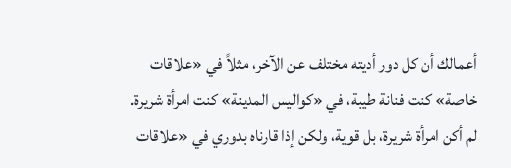أعمالك أن كل دور أديته مختلف عن الآخر، مثلاً في «علاقات خاصة» كنت فنانة طيبة، في «كواليس المدينة» كنت امرأة شريرة.
لم أكن امرأة شريرة، بل قوية، ولكن إذا قارناه بدوري في «علاقات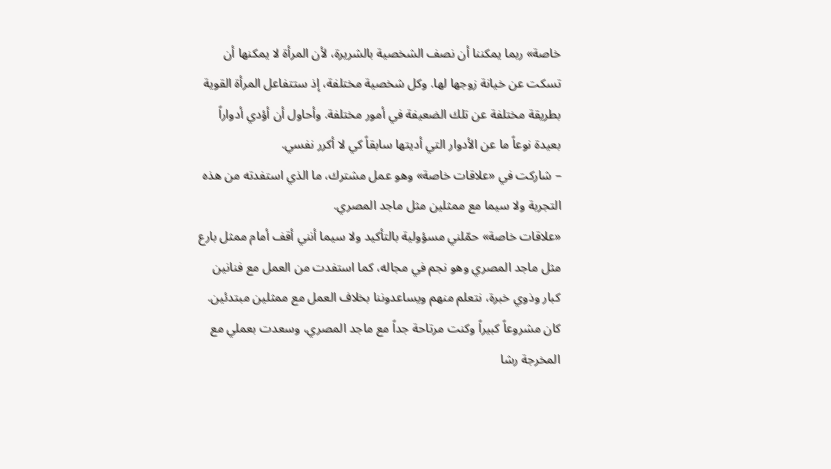خاصة» ربما يمكننا أن نصف الشخصية بالشريرة، لأن المرأة لا يمكنها أن تسكت عن خيانة زوجها لها. وكل شخصية مختلفة، إذ ستتفاعل المرأة القوية بطريقة مختلفة عن تلك الضعيفة في أمور مختلفة. وأحاول أن أؤدي أدواراً بعيدة نوعاً ما عن الأدوار التي أديتها سابقاً كي لا أكرر نفسي.
– شاركت في «علاقات خاصة» وهو عمل مشترك، ما الذي استفدته من هذه التجربة ولا سيما مع ممثلين مثل ماجد المصري.
«علاقات خاصة» حمّلني مسؤولية بالتأكيد ولا سيما أنني أقف أمام ممثل بارع مثل ماجد المصري وهو نجم في مجاله، كما استفدت من العمل مع فنانين كبار وذوي خبرة، نتعلم منهم ويساعدوننا بخلاف العمل مع ممثلين مبتدئين. كان مشروعاً كبيراً وكنت مرتاحة جداً مع ماجد المصري، وسعدت بعملي مع المخرجة رشا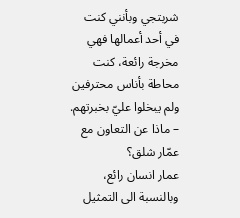شربتجي وبأنني كنت في أحد أعمالها فهي مخرجة رائعة، كنت محاطة بأناس محترفين ولم يبخلوا عليّ بخبرتهم.
– ماذا عن التعاون مع عمّار شلق؟
عمار انسان رائع، وبالنسبة الى التمثيل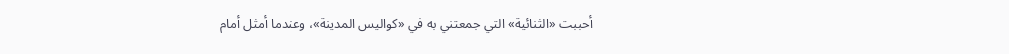أحببت «الثنائية» التي جمعتني به في «كواليس المدينة»، وعندما أمثل أمام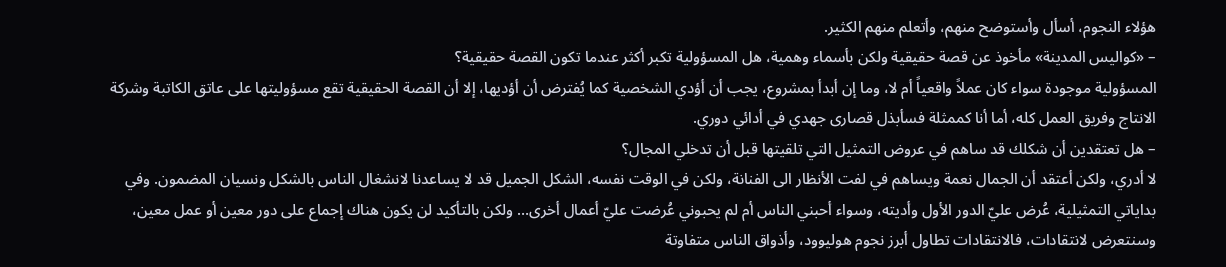هؤلاء النجوم، أسأل وأستوضح منهم، وأتعلم منهم الكثير.
– «كواليس المدينة» مأخوذ عن قصة حقيقية ولكن بأسماء وهمية، هل المسؤولية تكبر أكثر عندما تكون القصة حقيقية؟
المسؤولية موجودة سواء كان عملاً واقعياً أم لا، وما إن أبدأ بمشروع، يجب أن أؤدي الشخصية كما يُفترض أن أؤديها، إلا أن القصة الحقيقية تقع مسؤوليتها على عاتق الكاتبة وشركة الانتاج وفريق العمل كله، أما أنا كممثلة فسأبذل قصارى جهدي في أدائي دوري.
– هل تعتقدين أن شكلك قد ساهم في عروض التمثيل التي تلقيتها قبل أن تدخلي المجال؟
لا أدري، ولكن أعتقد أن الجمال نعمة ويساهم في لفت الأنظار الى الفنانة، ولكن في الوقت نفسه، الشكل الجميل قد لا يساعدنا لانشغال الناس بالشكل ونسيان المضمون. وفي بداياتي التمثيلية، عُرض عليّ الدور الأول وأديته، وسواء أحبني الناس أم لم يحبوني عُرضت عليّ أعمال أخرى… ولكن بالتأكيد لن يكون هناك إجماع على دور معين أو عمل معين، وسنتعرض لانتقادات، فالانتقادات تطاول أبرز نجوم هوليوود، وأذواق الناس متفاوتة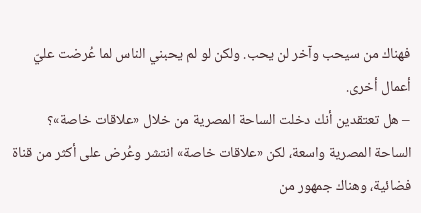فهناك من سيحب وآخر لن يحب. ولكن لو لم يحبني الناس لما عُرضت عليّ أعمال أخرى.
– هل تعتقدين أنك دخلت الساحة المصرية من خلال «علاقات خاصة»؟
الساحة المصرية واسعة، لكن «علاقات خاصة» انتشر وعُرض على أكثر من قناة فضائية، وهناك جمهور من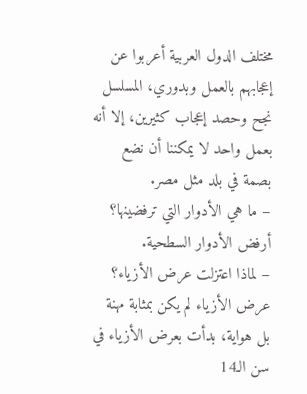مختلف الدول العربية أعربوا عن إعجابهم بالعمل وبدوري، المسلسل نجح وحصد إعجاب كثيرين، إلا أنه بعمل واحد لا يمكننا أن نضع بصمة في بلد مثل مصر.
– ما هي الأدوار التي ترفضينها؟
أرفض الأدوار السطحية.
– لماذا اعتزلت عرض الأزياء؟
عرض الأزياء لم يكن بمثابة مهنة بل هواية، بدأت بعرض الأزياء في سن الـ14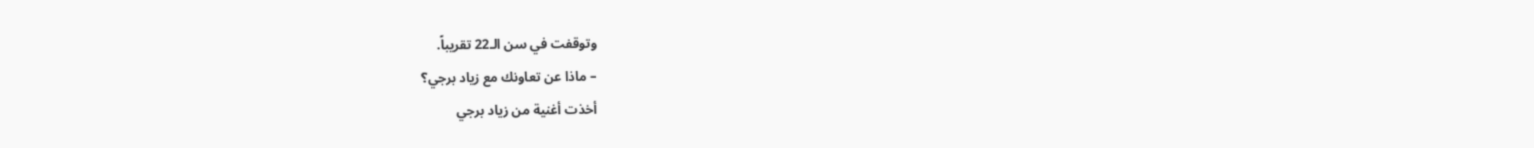وتوقفت في سن الـ22 تقريباً.
– ماذا عن تعاونك مع زياد برجي؟
أخذت أغنية من زياد برجي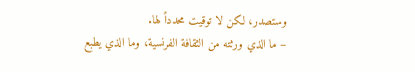وستصدر، لكن لا توقيت محدداً لها.
– ما الذي ورثته من الثقافة الفرنسية، وما الذي يطبع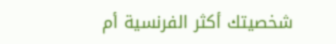شخصيتك أكثر الفرنسية أم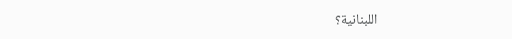اللبنانية؟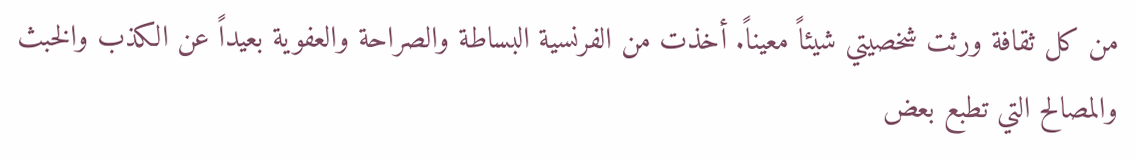من كل ثقافة ورثت شخصيتي شيئاً معيناً. أخذت من الفرنسية البساطة والصراحة والعفوية بعيداً عن الكذب والخبث والمصالح التي تطبع بعض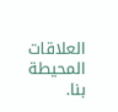العلاقات المحيطة بنا.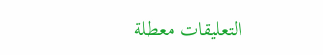التعليقات معطلة